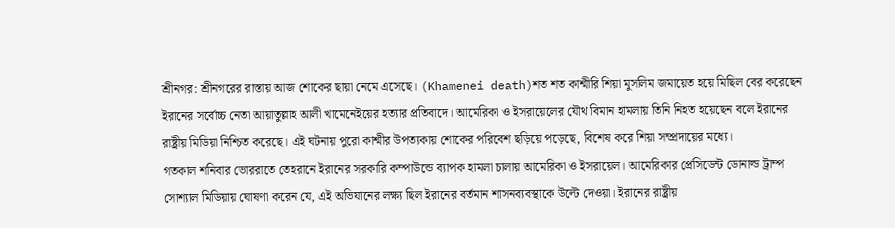শ্রীনগর: শ্রীনগরের রাস্তায় আজ শোকের ছায়া নেমে এসেছে। (Khamenei death)শত শত কাশ্মীরি শিয়া মুসলিম জমায়েত হয়ে মিছিল বের করেছেন ইরানের সর্বোচ্চ নেতা আয়াতুল্লাহ আলী খামেনেইয়ের হত্যার প্রতিবাদে। আমেরিকা ও ইসরায়েলের যৌথ বিমান হামলায় তিনি নিহত হয়েছেন বলে ইরানের রাষ্ট্রীয় মিডিয়া নিশ্চিত করেছে। এই ঘটনায় পুরো কাশ্মীর উপত্যকায় শোকের পরিবেশ ছড়িয়ে পড়েছে, বিশেষ করে শিয়া সম্প্রদায়ের মধ্যে।
গতকাল শনিবার ভোররাতে তেহরানে ইরানের সরকারি কম্পাউন্ডে ব্যাপক হামলা চালায় আমেরিকা ও ইসরায়েল। আমেরিকার প্রেসিডেন্ট ডোনাল্ড ট্রাম্প সোশ্যাল মিডিয়ায় ঘোষণা করেন যে, এই অভিযানের লক্ষ্য ছিল ইরানের বর্তমান শাসনব্যবস্থাকে উল্টে দেওয়া। ইরানের রাষ্ট্রীয়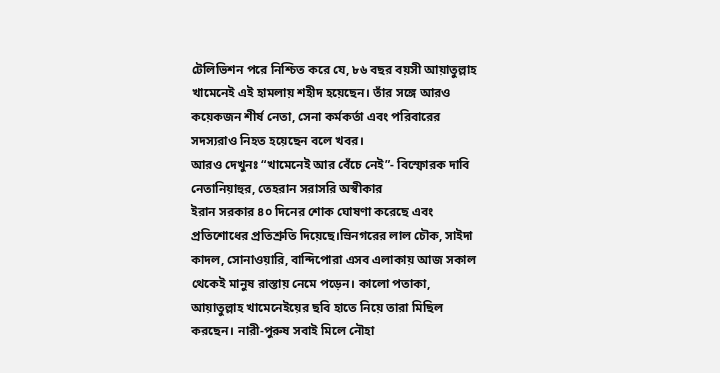টেলিভিশন পরে নিশ্চিত করে যে, ৮৬ বছর বয়সী আয়াতুল্লাহ খামেনেই এই হামলায় শহীদ হয়েছেন। তাঁর সঙ্গে আরও কয়েকজন শীর্ষ নেতা, সেনা কর্মকর্তা এবং পরিবারের সদস্যরাও নিহত হয়েছেন বলে খবর।
আরও দেখুনঃ “খামেনেই আর বেঁচে নেই”- বিস্ফোরক দাবি নেতানিয়াহুর, তেহরান সরাসরি অস্বীকার
ইরান সরকার ৪০ দিনের শোক ঘোষণা করেছে এবং প্রতিশোধের প্রতিশ্রুতি দিয়েছে।স্রিনগরের লাল চৌক, সাইদা কাদল, সোনাওয়ারি, বান্দিপোরা এসব এলাকায় আজ সকাল থেকেই মানুষ রাস্তায় নেমে পড়েন। কালো পতাকা, আয়াতুল্লাহ খামেনেইয়ের ছবি হাতে নিয়ে তারা মিছিল করছেন। নারী-পুরুষ সবাই মিলে নৌহা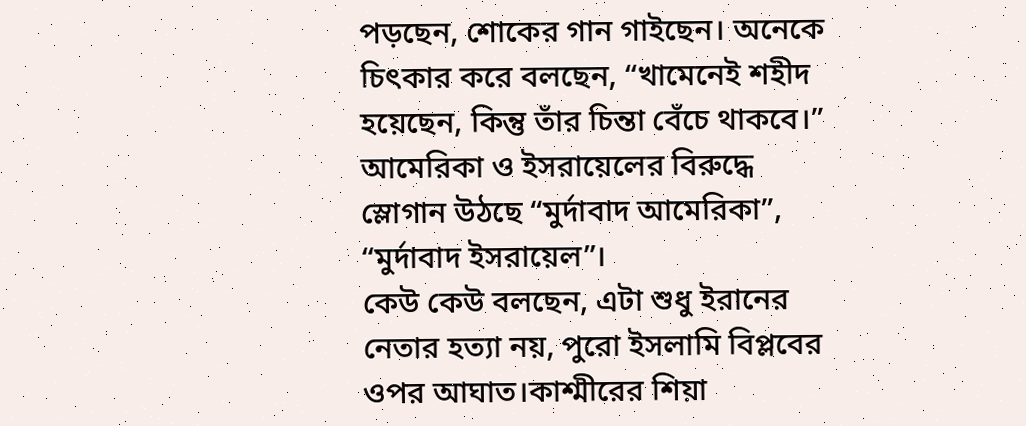পড়ছেন, শোকের গান গাইছেন। অনেকে চিৎকার করে বলছেন, “খামেনেই শহীদ হয়েছেন, কিন্তু তাঁর চিন্তা বেঁচে থাকবে।” আমেরিকা ও ইসরায়েলের বিরুদ্ধে স্লোগান উঠছে “মুর্দাবাদ আমেরিকা”, “মুর্দাবাদ ইসরায়েল”।
কেউ কেউ বলছেন, এটা শুধু ইরানের নেতার হত্যা নয়, পুরো ইসলামি বিপ্লবের ওপর আঘাত।কাশ্মীরের শিয়া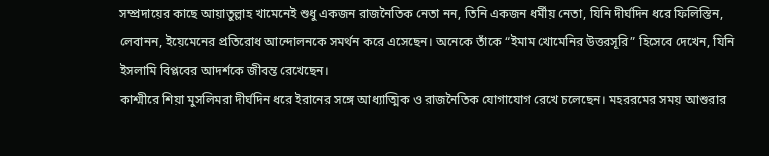সম্প্রদায়ের কাছে আয়াতুল্লাহ খামেনেই শুধু একজন রাজনৈতিক নেতা নন, তিনি একজন ধর্মীয় নেতা, যিনি দীর্ঘদিন ধরে ফিলিস্তিন, লেবানন, ইয়েমেনের প্রতিরোধ আন্দোলনকে সমর্থন করে এসেছেন। অনেকে তাঁকে “ইমাম খোমেনির উত্তরসূরি” হিসেবে দেখেন, যিনি ইসলামি বিপ্লবের আদর্শকে জীবন্ত রেখেছেন।
কাশ্মীরে শিয়া মুসলিমরা দীর্ঘদিন ধরে ইরানের সঙ্গে আধ্যাত্মিক ও রাজনৈতিক যোগাযোগ রেখে চলেছেন। মহররমের সময় আশুরার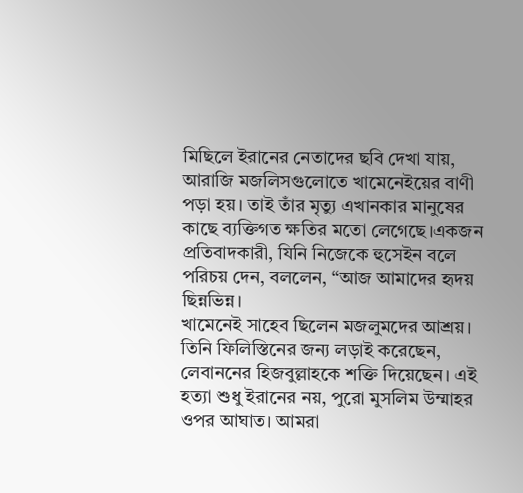মিছিলে ইরানের নেতাদের ছবি দেখা যায়, আরাজি মজলিসগুলোতে খামেনেইয়ের বাণী পড়া হয়। তাই তাঁর মৃত্যু এখানকার মানুষের কাছে ব্যক্তিগত ক্ষতির মতো লেগেছে।একজন প্রতিবাদকারী, যিনি নিজেকে হুসেইন বলে পরিচয় দেন, বললেন, “আজ আমাদের হৃদয় ছিন্নভিন্ন।
খামেনেই সাহেব ছিলেন মজলুমদের আশ্রয়। তিনি ফিলিস্তিনের জন্য লড়াই করেছেন, লেবাননের হিজবুল্লাহকে শক্তি দিয়েছেন। এই হত্যা শুধু ইরানের নয়, পুরো মুসলিম উম্মাহর ওপর আঘাত। আমরা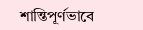শান্তিপূর্ণভাবে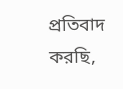প্রতিবাদ করছি,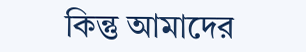কিন্তু আমাদের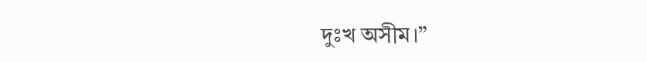দুঃখ অসীম।”